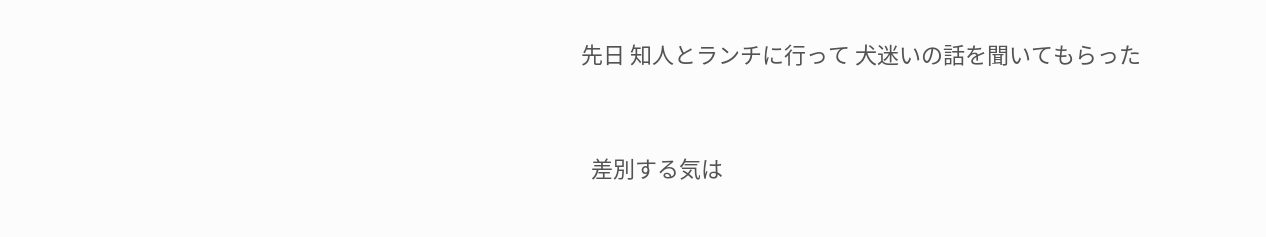先日 知人とランチに行って 犬迷いの話を聞いてもらった



  差別する気は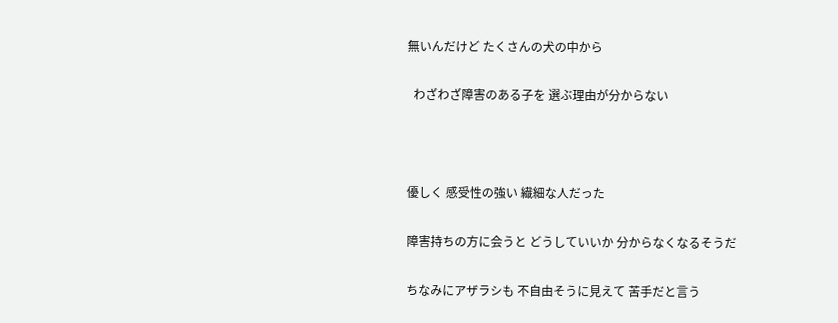無いんだけど たくさんの犬の中から

  わざわざ障害のある子を 選ぶ理由が分からない



優しく 感受性の強い 繊細な人だった

障害持ちの方に会うと どうしていいか 分からなくなるそうだ

ちなみにアザラシも 不自由そうに見えて 苦手だと言う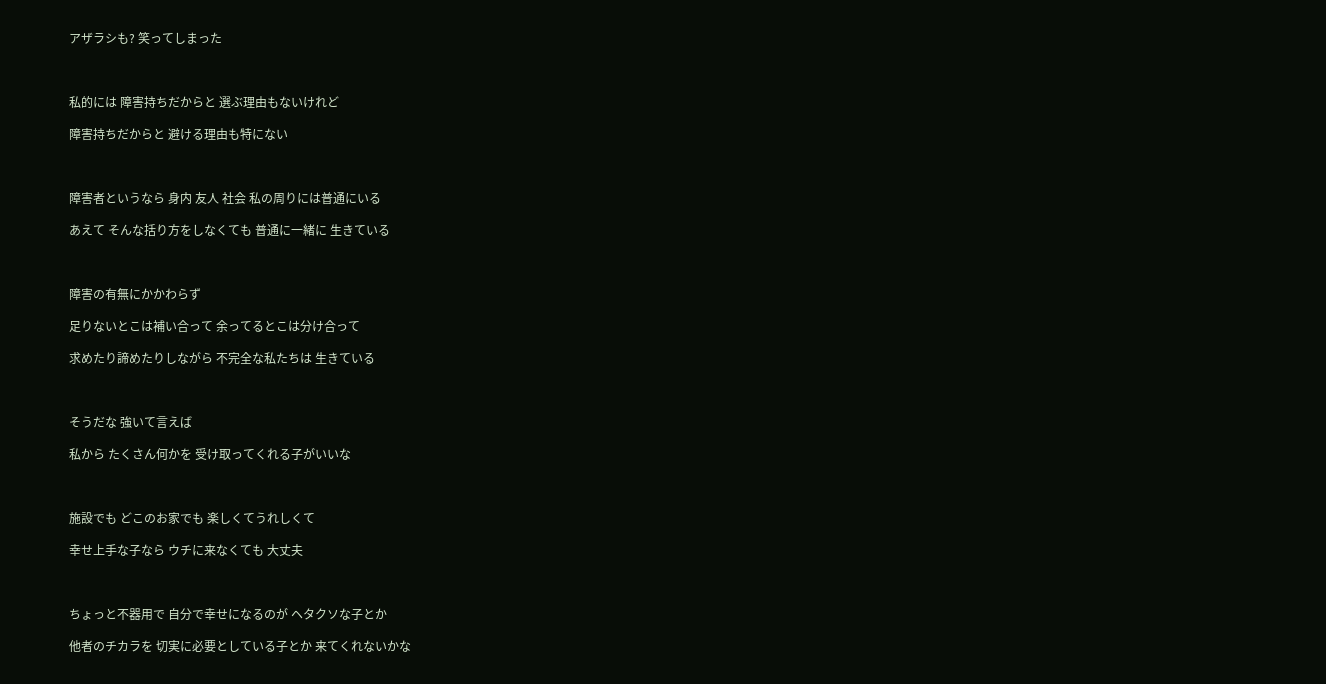アザラシも? 笑ってしまった



私的には 障害持ちだからと 選ぶ理由もないけれど

障害持ちだからと 避ける理由も特にない



障害者というなら 身内 友人 社会 私の周りには普通にいる

あえて そんな括り方をしなくても 普通に一緒に 生きている



障害の有無にかかわらず

足りないとこは補い合って 余ってるとこは分け合って

求めたり諦めたりしながら 不完全な私たちは 生きている



そうだな 強いて言えば

私から たくさん何かを 受け取ってくれる子がいいな



施設でも どこのお家でも 楽しくてうれしくて

幸せ上手な子なら ウチに来なくても 大丈夫



ちょっと不器用で 自分で幸せになるのが ヘタクソな子とか

他者のチカラを 切実に必要としている子とか 来てくれないかな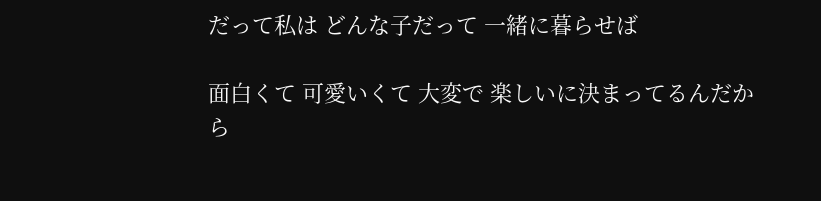だって私は どんな子だって 一緒に暮らせば

面白くて 可愛いくて 大変で 楽しいに決まってるんだから